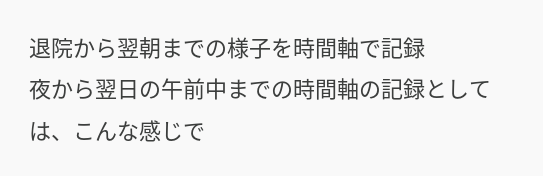退院から翌朝までの様子を時間軸で記録
夜から翌日の午前中までの時間軸の記録としては、こんな感じで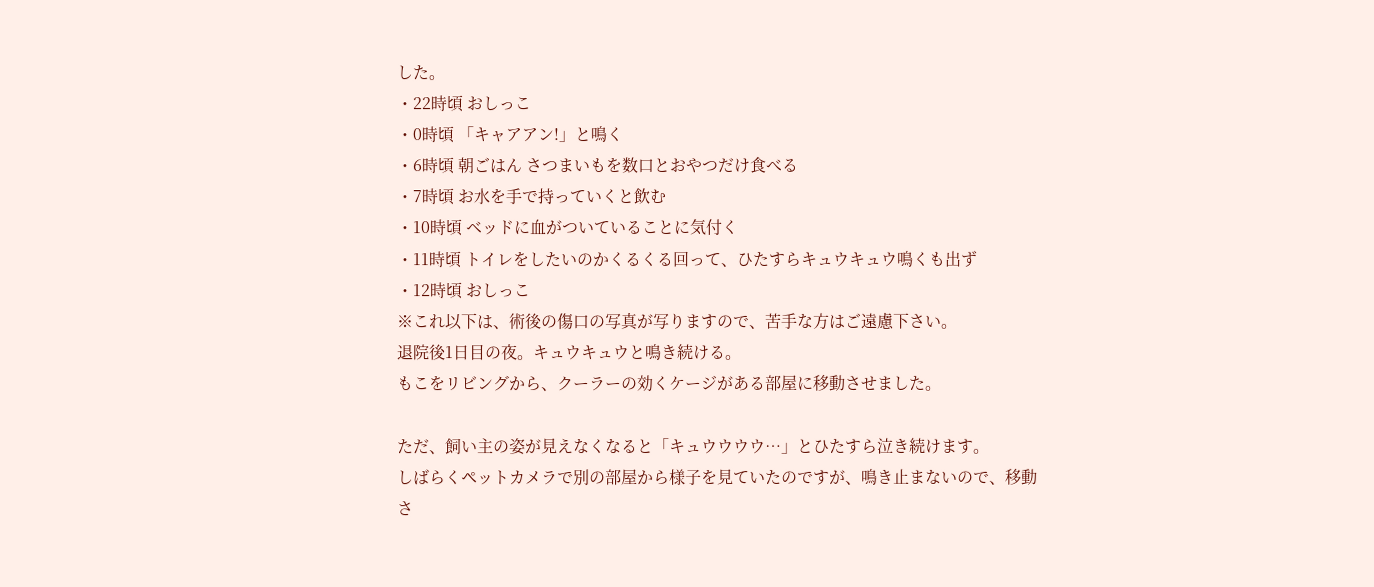した。
・22時頃 おしっこ
・0時頃 「キャアアン!」と鳴く
・6時頃 朝ごはん さつまいもを数口とおやつだけ食べる
・7時頃 お水を手で持っていくと飲む
・10時頃 ベッドに血がついていることに気付く
・11時頃 トイレをしたいのかくるくる回って、ひたすらキュウキュウ鳴くも出ず
・12時頃 おしっこ
※これ以下は、術後の傷口の写真が写りますので、苦手な方はご遠慮下さい。
退院後1日目の夜。キュウキュウと鳴き続ける。
もこをリビングから、クーラーの効くケージがある部屋に移動させました。

ただ、飼い主の姿が見えなくなると「キュウウウウ…」とひたすら泣き続けます。
しばらくペットカメラで別の部屋から様子を見ていたのですが、鳴き止まないので、移動さ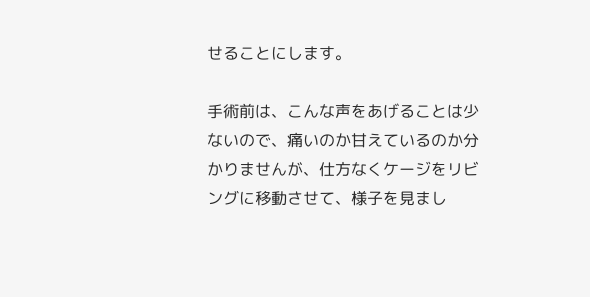せることにします。

手術前は、こんな声をあげることは少ないので、痛いのか甘えているのか分かりませんが、仕方なくケージをリビングに移動させて、様子を見まし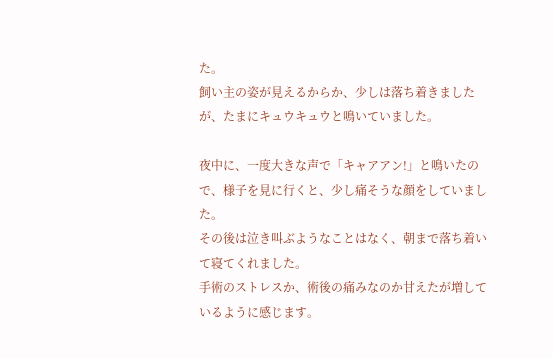た。
飼い主の姿が見えるからか、少しは落ち着きましたが、たまにキュウキュウと鳴いていました。

夜中に、一度大きな声で「キャアアン!」と鳴いたので、様子を見に行くと、少し痛そうな顔をしていました。
その後は泣き叫ぶようなことはなく、朝まで落ち着いて寝てくれました。
手術のストレスか、術後の痛みなのか甘えたが増しているように感じます。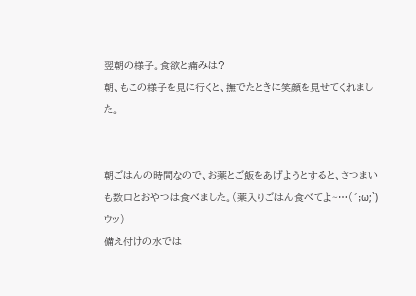翌朝の様子。食欲と痛みは?
朝、もこの様子を見に行くと、撫でたときに笑顔を見せてくれました。


朝ごはんの時間なので、お薬とご飯をあげようとすると、さつまいも数口とおやつは食べました。(薬入りごはん食べてよ~…(´;ω;`)ウッ)
備え付けの水では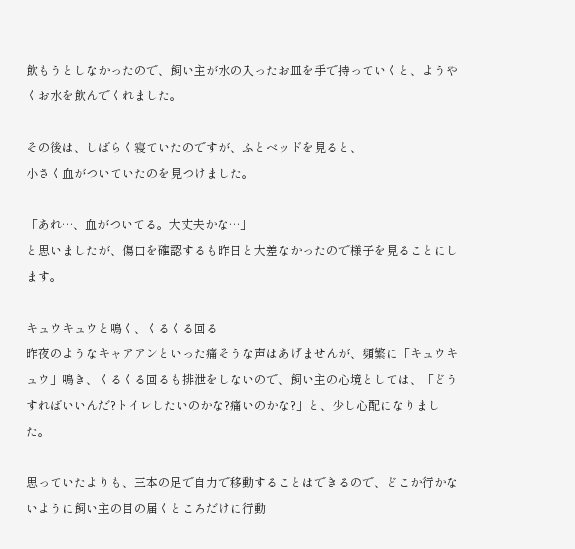飲もうとしなかったので、飼い主が水の入ったお皿を手で持っていくと、ようやくお水を飲んでくれました。

その後は、しばらく寝ていたのですが、ふとベッドを見ると、
小さく血がついていたのを見つけました。

「あれ…、血がついてる。大丈夫かな…」
と思いましたが、傷口を確認するも昨日と大差なかったので様子を見ることにします。

キュウキュウと鳴く、くるくる回る
昨夜のようなキャアアンといった痛そうな声はあげませんが、頻繁に「キュウキュウ」鳴き、くるくる回るも排泄をしないので、飼い主の心境としては、「どうすればいいんだ?トイレしたいのかな?痛いのかな?」と、少し心配になりました。

思っていたよりも、三本の足で自力で移動することはできるので、どこか行かないように飼い主の目の届くところだけに行動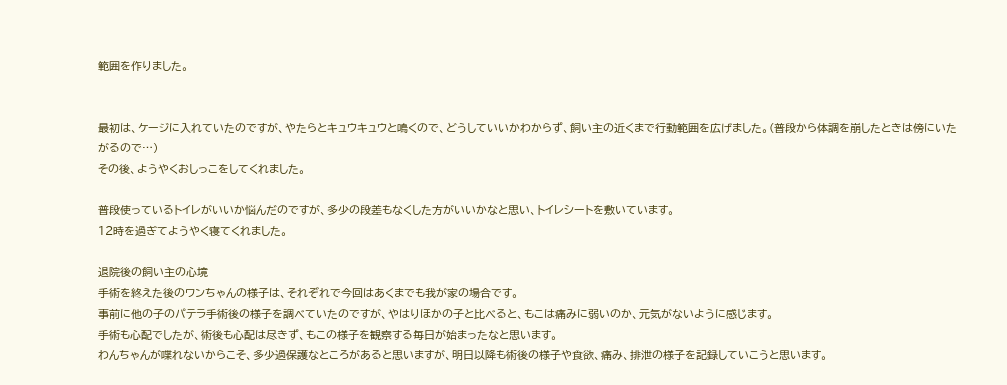範囲を作りました。


最初は、ケージに入れていたのですが、やたらとキュウキュウと鳴くので、どうしていいかわからず、飼い主の近くまで行動範囲を広げました。(普段から体調を崩したときは傍にいたがるので…)
その後、ようやくおしっこをしてくれました。

普段使っているトイレがいいか悩んだのですが、多少の段差もなくした方がいいかなと思い、トイレシートを敷いています。
12時を過ぎてようやく寝てくれました。

退院後の飼い主の心境
手術を終えた後のワンちゃんの様子は、それぞれで今回はあくまでも我が家の場合です。
事前に他の子のパテラ手術後の様子を調べていたのですが、やはりほかの子と比べると、もこは痛みに弱いのか、元気がないように感じます。
手術も心配でしたが、術後も心配は尽きず、もこの様子を観察する毎日が始まったなと思います。
わんちゃんが喋れないからこそ、多少過保護なところがあると思いますが、明日以降も術後の様子や食欲、痛み、排泄の様子を記録していこうと思います。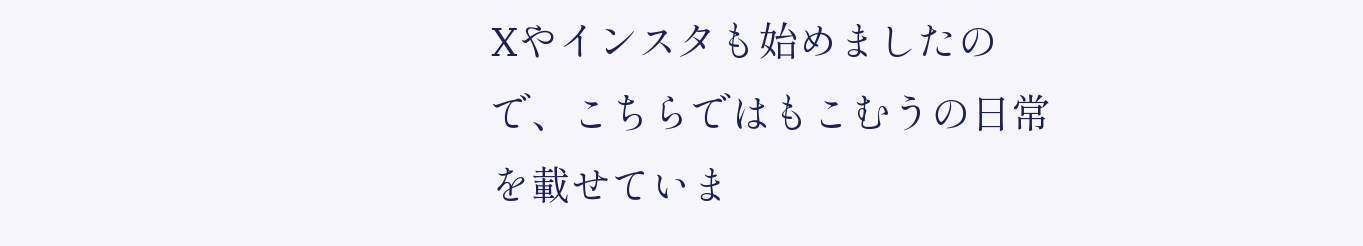Xやインスタも始めましたので、こちらではもこむうの日常を載せていま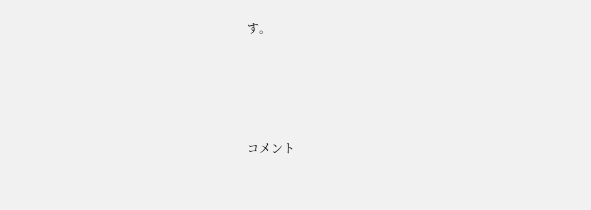す。




コメント